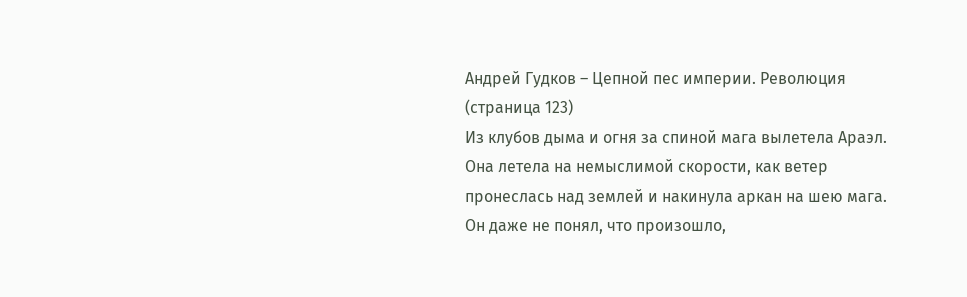Андрей Гудков – Цепной пес империи. Революция (страница 123)
Из клубов дыма и огня за спиной мага вылетела Араэл. Она летела на немыслимой скорости, как ветер пронеслась над землей и накинула аркан на шею мага. Он даже не понял, что произошло,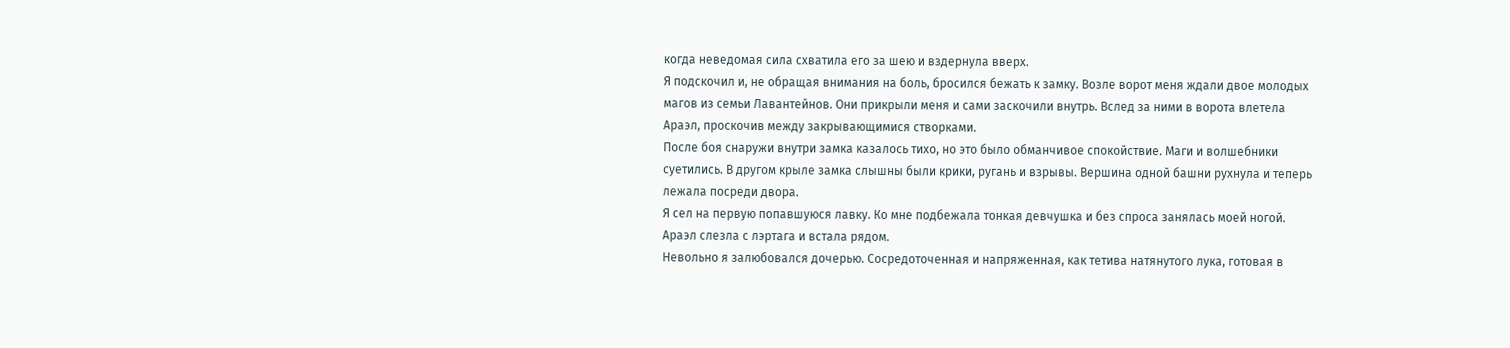когда неведомая сила схватила его за шею и вздернула вверх.
Я подскочил и, не обращая внимания на боль, бросился бежать к замку. Возле ворот меня ждали двое молодых магов из семьи Лавантейнов. Они прикрыли меня и сами заскочили внутрь. Вслед за ними в ворота влетела Араэл, проскочив между закрывающимися створками.
После боя снаружи внутри замка казалось тихо, но это было обманчивое спокойствие. Маги и волшебники суетились. В другом крыле замка слышны были крики, ругань и взрывы. Вершина одной башни рухнула и теперь лежала посреди двора.
Я сел на первую попавшуюся лавку. Ко мне подбежала тонкая девчушка и без спроса занялась моей ногой. Араэл слезла с лэртага и встала рядом.
Невольно я залюбовался дочерью. Сосредоточенная и напряженная, как тетива натянутого лука, готовая в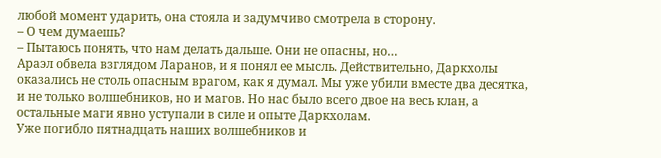любой момент ударить, она стояла и задумчиво смотрела в сторону.
– О чем думаешь?
– Пытаюсь понять, что нам делать дальше. Они не опасны, но…
Араэл обвела взглядом Ларанов, и я понял ее мысль. Действительно, Даркхолы оказались не столь опасным врагом, как я думал. Мы уже убили вместе два десятка, и не только волшебников, но и магов. Но нас было всего двое на весь клан, а остальные маги явно уступали в силе и опыте Даркхолам.
Уже погибло пятнадцать наших волшебников и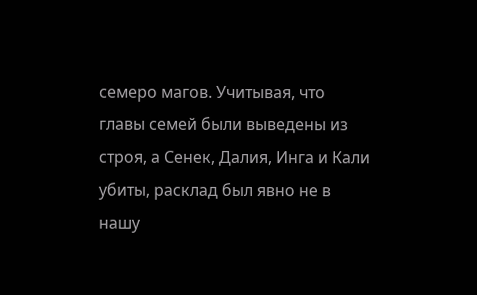семеро магов. Учитывая, что главы семей были выведены из строя, а Сенек, Далия, Инга и Кали убиты, расклад был явно не в нашу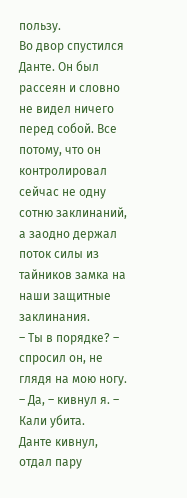пользу.
Во двор спустился Данте. Он был рассеян и словно не видел ничего перед собой. Все потому, что он контролировал сейчас не одну сотню заклинаний, а заодно держал поток силы из тайников замка на наши защитные заклинания.
– Ты в порядке? – спросил он, не глядя на мою ногу.
– Да, – кивнул я. – Кали убита.
Данте кивнул, отдал пару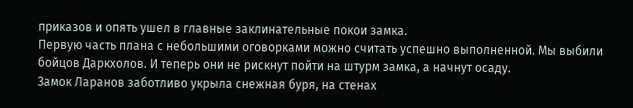приказов и опять ушел в главные заклинательные покои замка.
Первую часть плана с небольшими оговорками можно считать успешно выполненной. Мы выбили бойцов Даркхолов. И теперь они не рискнут пойти на штурм замка, а начнут осаду.
Замок Ларанов заботливо укрыла снежная буря, на стенах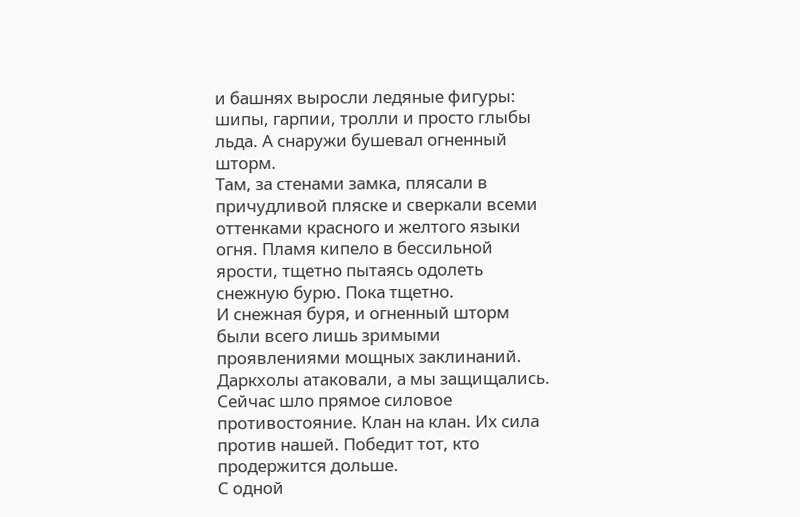и башнях выросли ледяные фигуры: шипы, гарпии, тролли и просто глыбы льда. А снаружи бушевал огненный шторм.
Там, за стенами замка, плясали в причудливой пляске и сверкали всеми оттенками красного и желтого языки огня. Пламя кипело в бессильной ярости, тщетно пытаясь одолеть снежную бурю. Пока тщетно.
И снежная буря, и огненный шторм были всего лишь зримыми проявлениями мощных заклинаний. Даркхолы атаковали, а мы защищались. Сейчас шло прямое силовое противостояние. Клан на клан. Их сила против нашей. Победит тот, кто продержится дольше.
С одной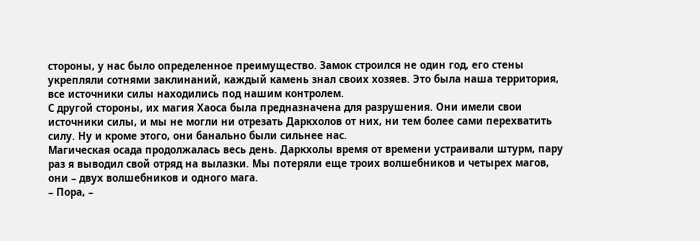стороны, у нас было определенное преимущество. Замок строился не один год, его стены укрепляли сотнями заклинаний, каждый камень знал своих хозяев. Это была наша территория, все источники силы находились под нашим контролем.
С другой стороны, их магия Хаоса была предназначена для разрушения. Они имели свои источники силы, и мы не могли ни отрезать Даркхолов от них, ни тем более сами перехватить силу. Ну и кроме этого, они банально были сильнее нас.
Магическая осада продолжалась весь день. Даркхолы время от времени устраивали штурм, пару раз я выводил свой отряд на вылазки. Мы потеряли еще троих волшебников и четырех магов, они – двух волшебников и одного мага.
– Пора, –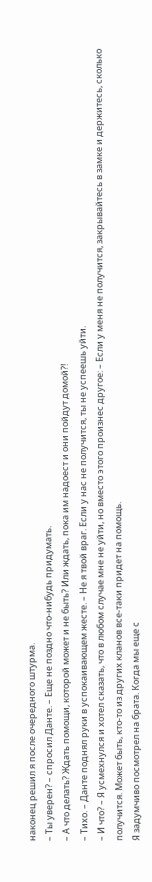наконец решил я после очередного штурма.
– Ты уверен? – спросил Данте. – Еще не поздно что-нибудь придумать.
– А что делать? Ждать помощи, которой может и не быть? Или ждать, пока им надоест и они пойдут домой?!
– Тихо. – Данте поднял руки в успокаивающем жесте. – Не я твой враг. Если у нас не получится, ты не успеешь уйти.
– И что? – Я усмехнулся и хотел сказать, что в любом случае мне не уйти, но вместо этого произнес другое: – Если у меня не получится, закрывайтесь в замке и держитесь, сколько получится. Может быть, кто-то из других кланов все-таки придет на помощь.
Я задумчиво посмотрел на брата. Когда мы еще с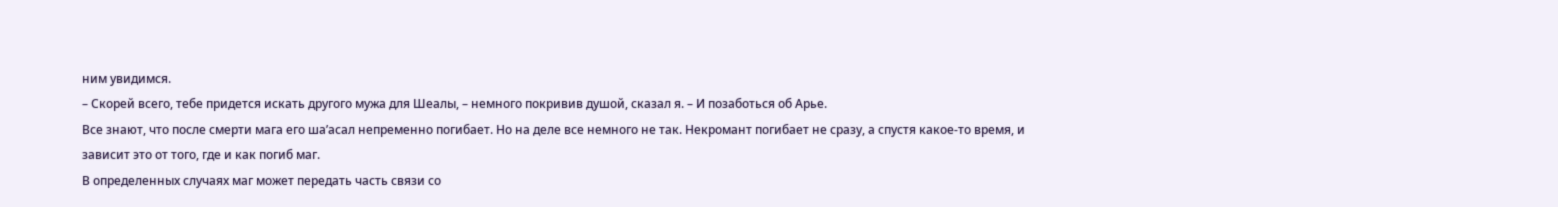ним увидимся.
– Скорей всего, тебе придется искать другого мужа для Шеалы, – немного покривив душой, сказал я. – И позаботься об Арье.
Все знают, что после смерти мага его ша’асал непременно погибает. Но на деле все немного не так. Некромант погибает не сразу, а спустя какое-то время, и зависит это от того, где и как погиб маг.
В определенных случаях маг может передать часть связи со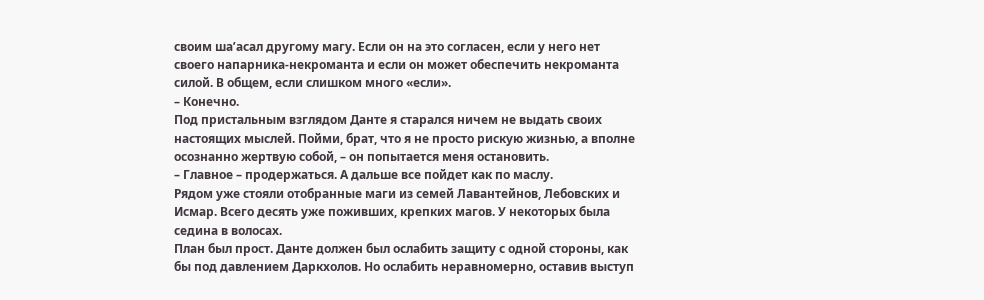своим ша’асал другому магу. Если он на это согласен, если у него нет своего напарника-некроманта и если он может обеспечить некроманта силой. В общем, если слишком много «если».
– Конечно.
Под пристальным взглядом Данте я старался ничем не выдать своих настоящих мыслей. Пойми, брат, что я не просто рискую жизнью, а вполне осознанно жертвую собой, – он попытается меня остановить.
– Главное – продержаться. А дальше все пойдет как по маслу.
Рядом уже стояли отобранные маги из семей Лавантейнов, Лебовских и Исмар. Всего десять уже поживших, крепких магов. У некоторых была седина в волосах.
План был прост. Данте должен был ослабить защиту с одной стороны, как бы под давлением Даркхолов. Но ослабить неравномерно, оставив выступ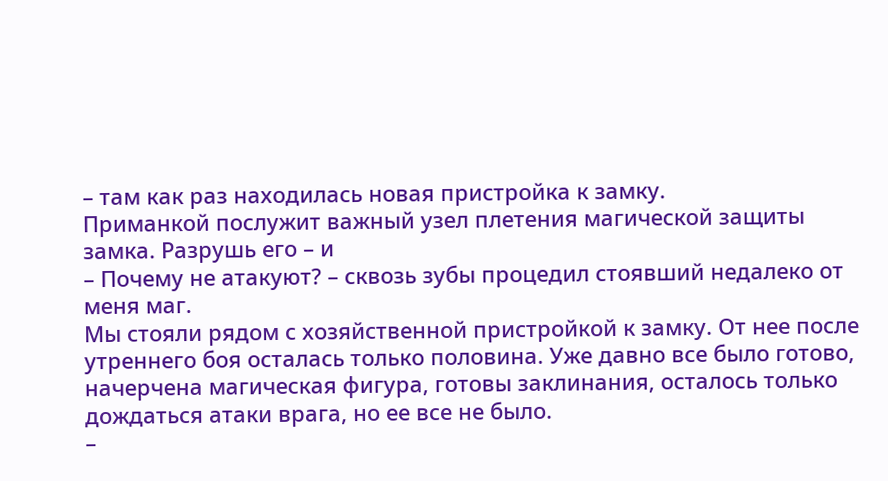– там как раз находилась новая пристройка к замку.
Приманкой послужит важный узел плетения магической защиты замка. Разрушь его – и
– Почему не атакуют? – сквозь зубы процедил стоявший недалеко от меня маг.
Мы стояли рядом с хозяйственной пристройкой к замку. От нее после утреннего боя осталась только половина. Уже давно все было готово, начерчена магическая фигура, готовы заклинания, осталось только дождаться атаки врага, но ее все не было.
–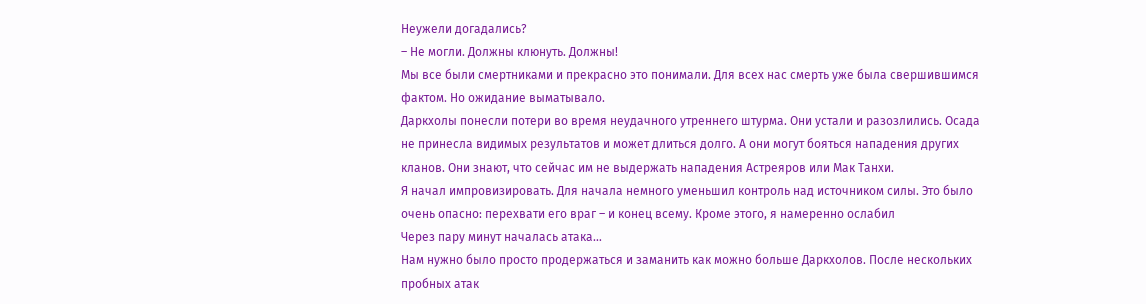Неужели догадались?
– Не могли. Должны клюнуть. Должны!
Мы все были смертниками и прекрасно это понимали. Для всех нас смерть уже была свершившимся фактом. Но ожидание выматывало.
Даркхолы понесли потери во время неудачного утреннего штурма. Они устали и разозлились. Осада не принесла видимых результатов и может длиться долго. А они могут бояться нападения других кланов. Они знают, что сейчас им не выдержать нападения Астреяров или Мак Танхи.
Я начал импровизировать. Для начала немного уменьшил контроль над источником силы. Это было очень опасно: перехвати его враг – и конец всему. Кроме этого, я намеренно ослабил
Через пару минут началась атака…
Нам нужно было просто продержаться и заманить как можно больше Даркхолов. После нескольких пробных атак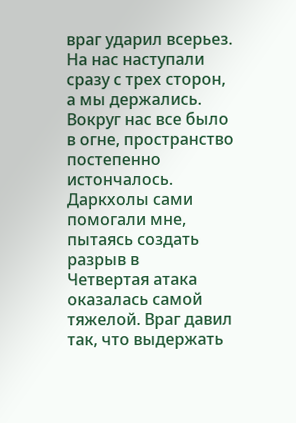враг ударил всерьез. На нас наступали сразу с трех сторон, а мы держались.
Вокруг нас все было в огне, пространство постепенно истончалось. Даркхолы сами помогали мне, пытаясь создать разрыв в
Четвертая атака оказалась самой тяжелой. Враг давил так, что выдержать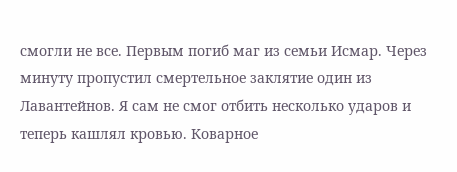смогли не все. Первым погиб маг из семьи Исмар. Через минуту пропустил смертельное заклятие один из Лавантейнов. Я сам не смог отбить несколько ударов и теперь кашлял кровью. Коварное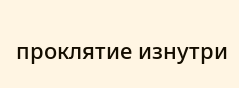проклятие изнутри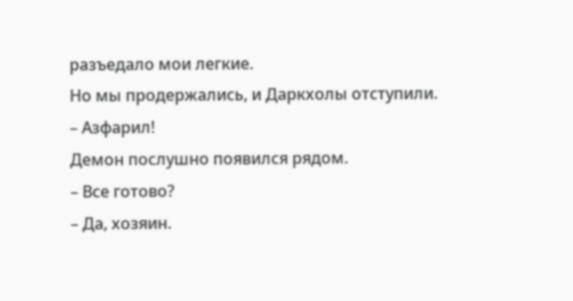разъедало мои легкие.
Но мы продержались, и Даркхолы отступили.
– Азфарил!
Демон послушно появился рядом.
– Все готово?
– Да, хозяин.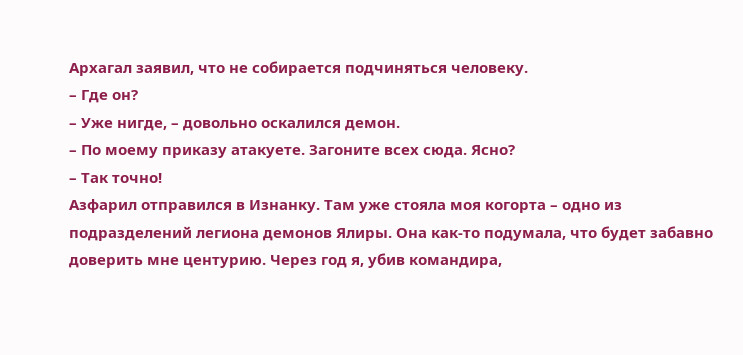Архагал заявил, что не собирается подчиняться человеку.
– Где он?
– Уже нигде, – довольно оскалился демон.
– По моему приказу атакуете. Загоните всех сюда. Ясно?
– Так точно!
Азфарил отправился в Изнанку. Там уже стояла моя когорта – одно из подразделений легиона демонов Ялиры. Она как-то подумала, что будет забавно доверить мне центурию. Через год я, убив командира,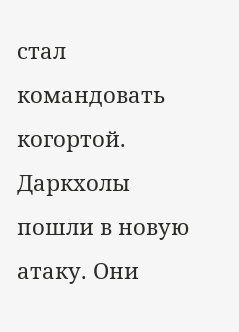стал командовать когортой.
Даркхолы пошли в новую атаку. Они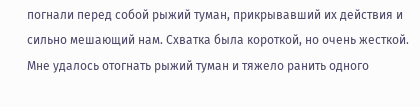погнали перед собой рыжий туман, прикрывавший их действия и сильно мешающий нам. Схватка была короткой, но очень жесткой.
Мне удалось отогнать рыжий туман и тяжело ранить одного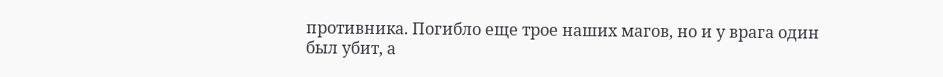противника. Погибло еще трое наших магов, но и у врага один был убит, а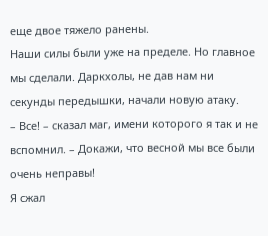еще двое тяжело ранены.
Наши силы были уже на пределе. Но главное мы сделали. Даркхолы, не дав нам ни секунды передышки, начали новую атаку.
– Все! – сказал маг, имени которого я так и не вспомнил. – Докажи, что весной мы все были очень неправы!
Я сжал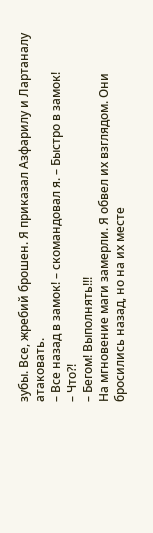зубы. Все, жребий брошен. Я приказал Азфарилу и Лартаналу атаковать.
– Все назад в замок! – скомандовал я. – Быстро в замок!
– Что?!
– Бегом! Выполнять!!!
На мгновение маги замерли. Я обвел их взглядом. Они бросились назад, но на их месте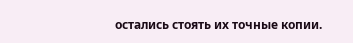остались стоять их точные копии.